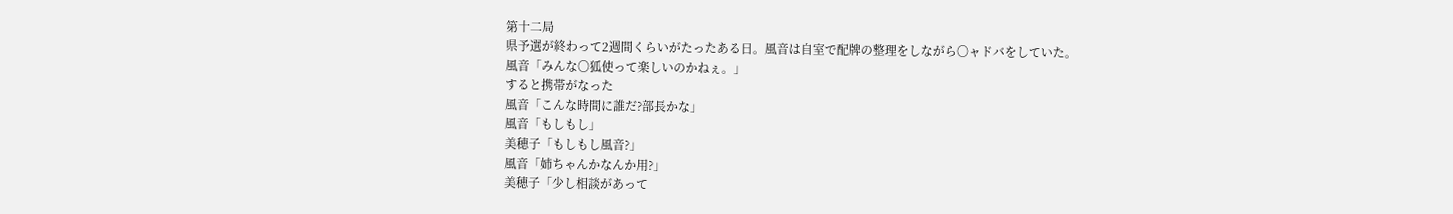第十二局
県予選が終わって2週間くらいがたったある日。風音は自室で配牌の整理をしながら〇ャドバをしていた。
風音「みんな〇狐使って楽しいのかねぇ。」
すると携帯がなった
風音「こんな時間に誰だ?部長かな」
風音「もしもし」
美穂子「もしもし風音?」
風音「姉ちゃんかなんか用?」
美穂子「少し相談があって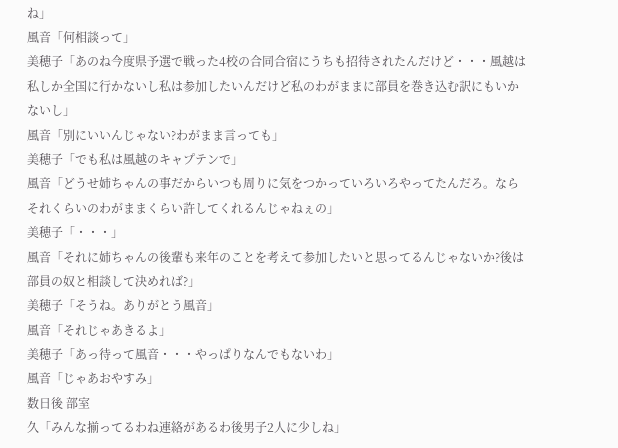ね」
風音「何相談って」
美穂子「あのね今度県予選で戦った4校の合同合宿にうちも招待されたんだけど・・・風越は私しか全国に行かないし私は参加したいんだけど私のわがままに部員を巻き込む訳にもいかないし」
風音「別にいいんじゃない?わがまま言っても」
美穂子「でも私は風越のキャプテンで」
風音「どうせ姉ちゃんの事だからいつも周りに気をつかっていろいろやってたんだろ。ならそれくらいのわがままくらい許してくれるんじゃねぇの」
美穂子「・・・」
風音「それに姉ちゃんの後輩も来年のことを考えて参加したいと思ってるんじゃないか?後は部員の奴と相談して決めれば?」
美穂子「そうね。ありがとう風音」
風音「それじゃあきるよ」
美穂子「あっ待って風音・・・やっぱりなんでもないわ」
風音「じゃあおやすみ」
数日後 部室
久「みんな揃ってるわね連絡があるわ後男子2人に少しね」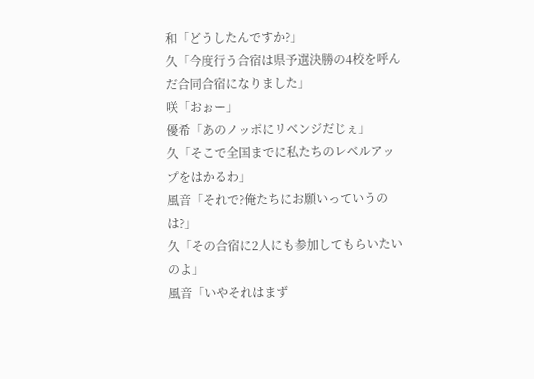和「どうしたんですか?」
久「今度行う合宿は県予選決勝の4校を呼んだ合同合宿になりました」
咲「おぉー」
優希「あのノッポにリベンジだじぇ」
久「そこで全国までに私たちのレベルアップをはかるわ」
風音「それで?俺たちにお願いっていうのは?」
久「その合宿に2人にも参加してもらいたいのよ」
風音「いやそれはまず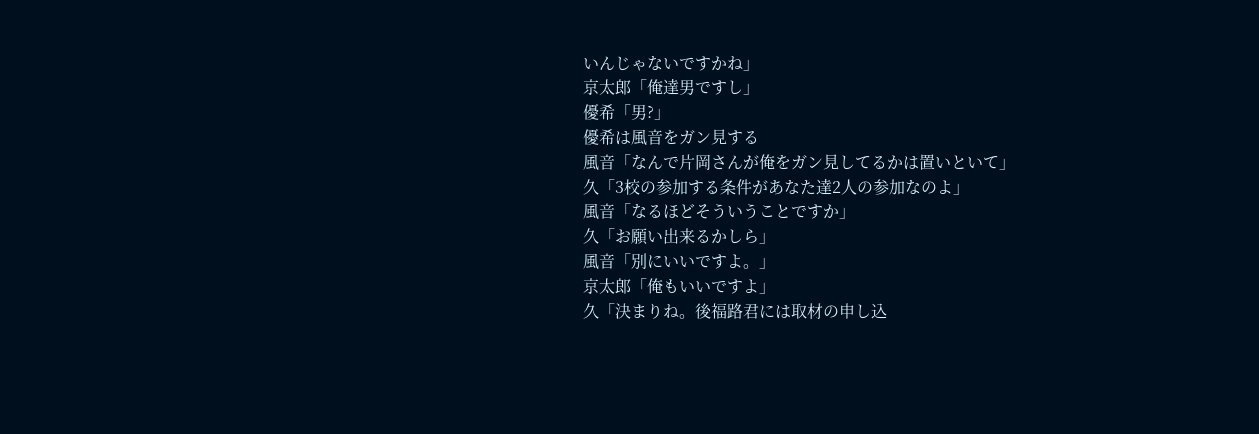いんじゃないですかね」
京太郎「俺達男ですし」
優希「男?」
優希は風音をガン見する
風音「なんで片岡さんが俺をガン見してるかは置いといて」
久「3校の参加する条件があなた達2人の参加なのよ」
風音「なるほどそういうことですか」
久「お願い出来るかしら」
風音「別にいいですよ。」
京太郎「俺もいいですよ」
久「決まりね。後福路君には取材の申し込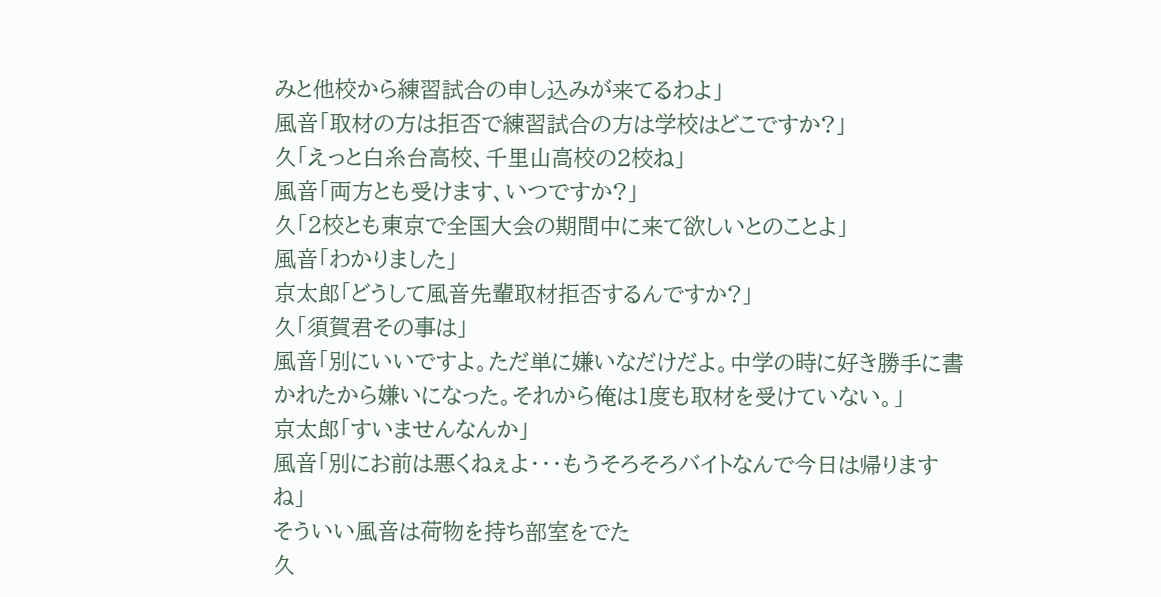みと他校から練習試合の申し込みが来てるわよ」
風音「取材の方は拒否で練習試合の方は学校はどこですか?」
久「えっと白糸台高校、千里山高校の2校ね」
風音「両方とも受けます、いつですか?」
久「2校とも東京で全国大会の期間中に来て欲しいとのことよ」
風音「わかりました」
京太郎「どうして風音先輩取材拒否するんですか?」
久「須賀君その事は」
風音「別にいいですよ。ただ単に嫌いなだけだよ。中学の時に好き勝手に書かれたから嫌いになった。それから俺は1度も取材を受けていない。」
京太郎「すいませんなんか」
風音「別にお前は悪くねぇよ・・・もうそろそろバイトなんで今日は帰りますね」
そういい風音は荷物を持ち部室をでた
久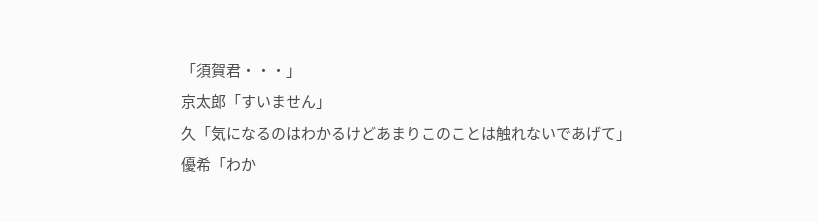「須賀君・・・」
京太郎「すいません」
久「気になるのはわかるけどあまりこのことは触れないであげて」
優希「わか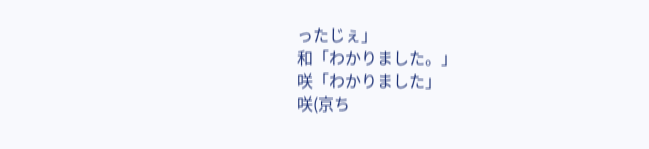ったじぇ」
和「わかりました。」
咲「わかりました」
咲(京ち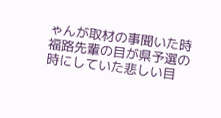ゃんが取材の事聞いた時福路先輩の目が県予選の時にしていた悲しい目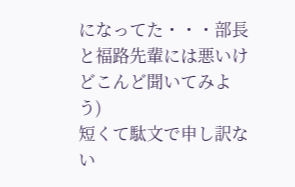になってた・・・部長と福路先輩には悪いけどこんど聞いてみよう)
短くて駄文で申し訳ない